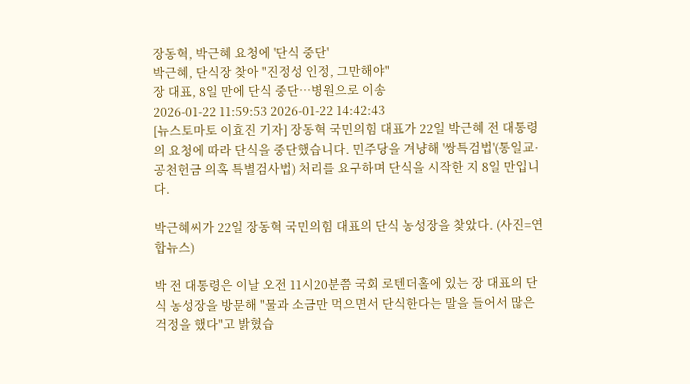장동혁, 박근혜 요청에 '단식 중단'
박근혜, 단식장 찾아 "진정성 인정, 그만해야"
장 대표, 8일 만에 단식 중단…병원으로 이송
2026-01-22 11:59:53 2026-01-22 14:42:43
[뉴스토마토 이효진 기자] 장동혁 국민의힘 대표가 22일 박근혜 전 대통령의 요청에 따라 단식을 중단했습니다. 민주당을 겨냥해 '쌍특검법'(통일교·공천헌금 의혹 특별검사법) 처리를 요구하며 단식을 시작한 지 8일 만입니다.

박근혜씨가 22일 장동혁 국민의힘 대표의 단식 농성장을 찾았다. (사진=연합뉴스)

박 전 대통령은 이날 오전 11시20분쯤 국회 로텐더홀에 있는 장 대표의 단식 농성장을 방문해 "물과 소금만 먹으면서 단식한다는 말을 들어서 많은 걱정을 했다"고 밝혔습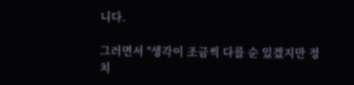니다.

그러면서 "생각이 조금씩 다를 순 있겠지만 정치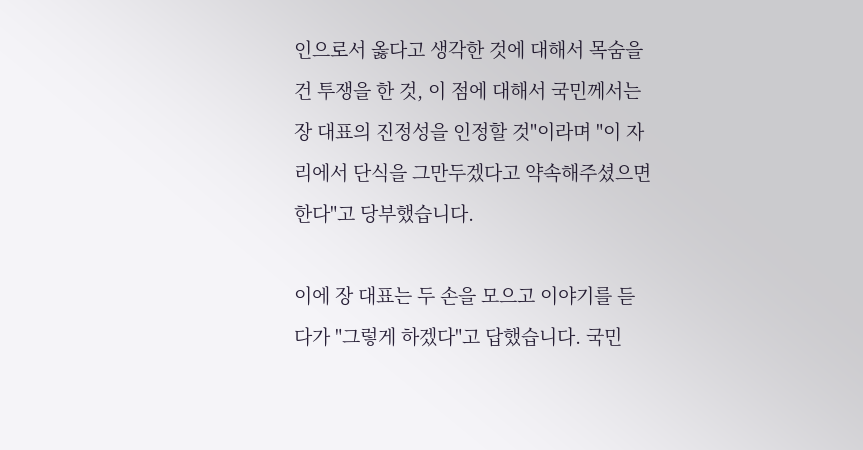인으로서 옳다고 생각한 것에 대해서 목숨을 건 투쟁을 한 것, 이 점에 대해서 국민께서는 장 대표의 진정성을 인정할 것"이라며 "이 자리에서 단식을 그만두겠다고 약속해주셨으면 한다"고 당부했습니다.

이에 장 대표는 두 손을 모으고 이야기를 듣다가 "그렇게 하겠다"고 답했습니다. 국민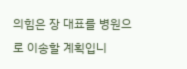의힘은 장 대표를 병원으로 이송할 계획입니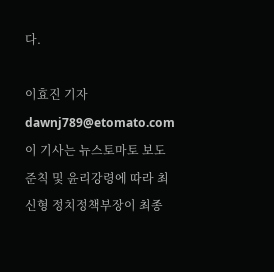다.

이효진 기자 dawnj789@etomato.com
이 기사는 뉴스토마토 보도준칙 및 윤리강령에 따라 최신형 정치정책부장이 최종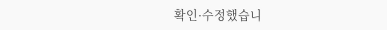확인·수정했습니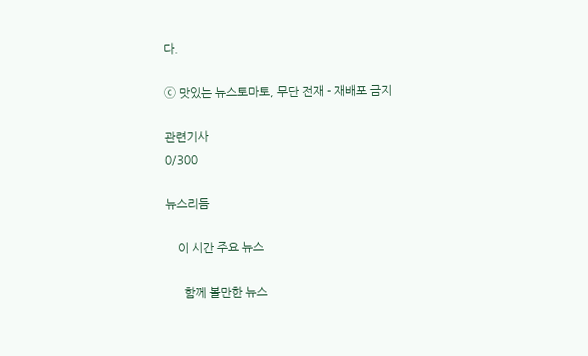다.

ⓒ 맛있는 뉴스토마토, 무단 전재 - 재배포 금지

관련기사
0/300

뉴스리듬

    이 시간 주요 뉴스

      함께 볼만한 뉴스